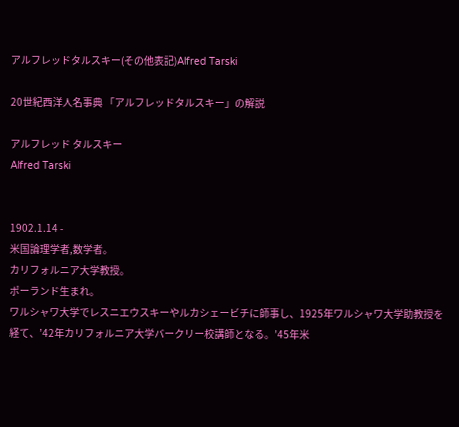アルフレッドタルスキー(その他表記)Alfred Tarski

20世紀西洋人名事典 「アルフレッドタルスキー」の解説

アルフレッド タルスキー
Alfred Tarski


1902.1.14 -
米国論理学者,数学者。
カリフォルニア大学教授。
ポーランド生まれ。
ワルシャワ大学でレスニエウスキーやルカシェービチに師事し、1925年ワルシャワ大学助教授を経て、’42年カリフォルニア大学バークリー校講師となる。’45年米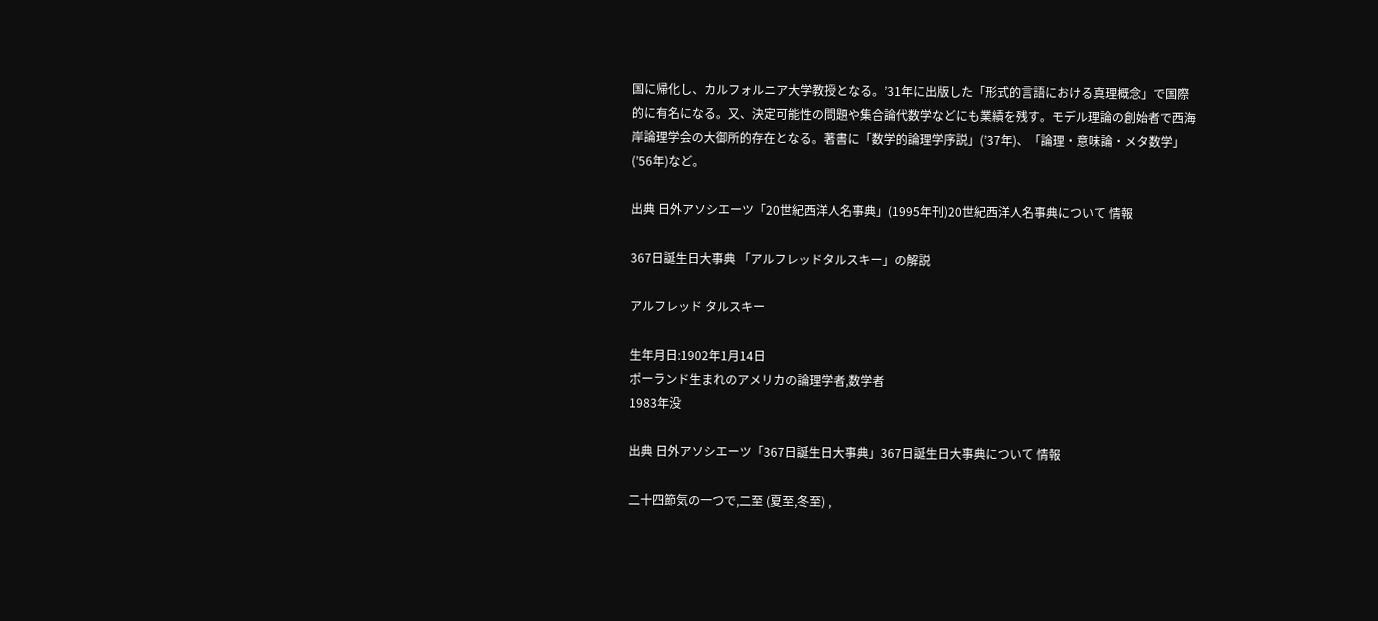国に帰化し、カルフォルニア大学教授となる。’31年に出版した「形式的言語における真理概念」で国際的に有名になる。又、決定可能性の問題や集合論代数学などにも業績を残す。モデル理論の創始者で西海岸論理学会の大御所的存在となる。著書に「数学的論理学序説」(’37年)、「論理・意味論・メタ数学」(’56年)など。

出典 日外アソシエーツ「20世紀西洋人名事典」(1995年刊)20世紀西洋人名事典について 情報

367日誕生日大事典 「アルフレッドタルスキー」の解説

アルフレッド タルスキー

生年月日:1902年1月14日
ポーランド生まれのアメリカの論理学者,数学者
1983年没

出典 日外アソシエーツ「367日誕生日大事典」367日誕生日大事典について 情報

二十四節気の一つで,二至 (夏至,冬至) ,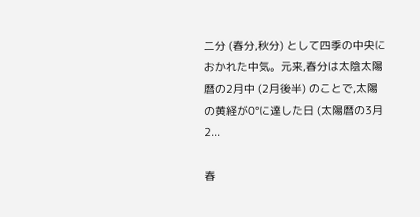二分 (春分,秋分) として四季の中央におかれた中気。元来,春分は太陰太陽暦の2月中 (2月後半) のことで,太陽の黄経が0°に達した日 (太陽暦の3月 2...

春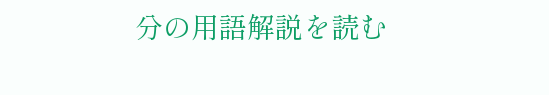分の用語解説を読む